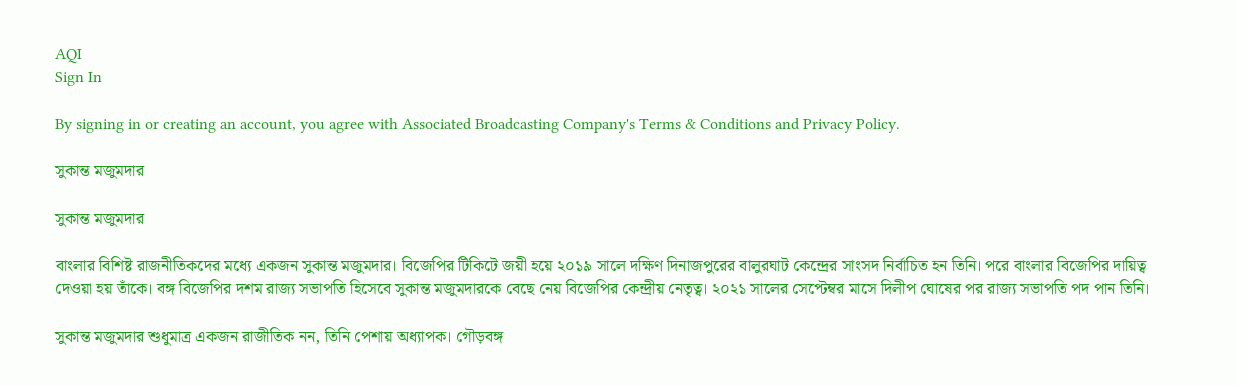AQI
Sign In

By signing in or creating an account, you agree with Associated Broadcasting Company's Terms & Conditions and Privacy Policy.

সুকান্ত মজুমদার

সুকান্ত মজুমদার

বাংলার বিশিষ্ট রাজনীতিকদের মধ্যে একজন সুকান্ত মজুমদার। বিজেপির টিকিটে জয়ী হয়ে ২০১৯ সালে দক্ষিণ দিনাজপুরের বালুরঘাট কেন্দ্রের সাংসদ নির্বাচিত হন তিনি। পরে বাংলার বিজেপির দায়িত্ব দেওয়া হয় তাঁকে। বঙ্গ বিজেপির দশম রাজ্য সভাপতি হিসেবে সুকান্ত মজুমদারকে বেছে নেয় বিজেপির কেন্দ্রীয় নেতৃত্ব। ২০২১ সালের সেপ্টেম্বর মাসে দিলীপ ঘোষের পর রাজ্য সভাপতি পদ পান তিনি।

সুকান্ত মজুমদার শুধুমাত্র একজন রাজীতিক নন, তিনি পেশায় অধ্যাপক। গৌড়বঙ্গ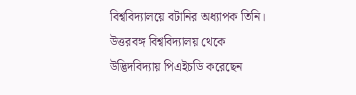বিশ্ববিদ্যালয়ে বটানির অধ্যাপক তিনি। উত্তরবঙ্গ বিশ্ববিদ্যালয় থেকে উদ্ভিদবিদ্যায় পিএইচডি করেছেন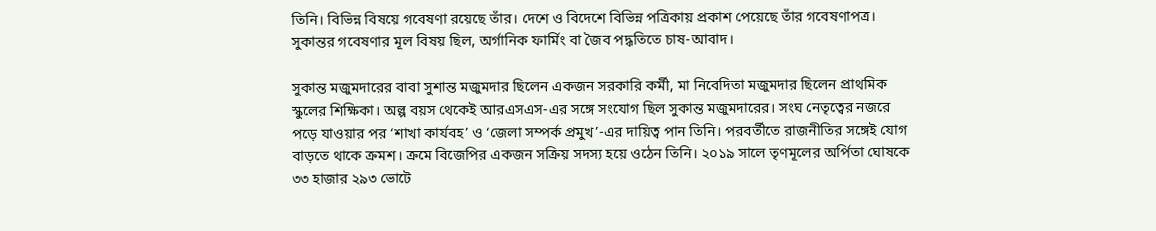তিনি। বিভিন্ন বিষয়ে গবেষণা রয়েছে তাঁর। দেশে ও বিদেশে বিভিন্ন পত্রিকায় প্রকাশ পেয়েছে তাঁর গবেষণাপত্র। সুকান্তর গবেষণার মূল বিষয় ছিল, অর্গানিক ফার্মিং বা জৈব পদ্ধতিতে চাষ-আবাদ।

সুকান্ত মজুমদারের বাবা সুশান্ত মজুমদার ছিলেন একজন সরকারি কর্মী, মা নিবেদিতা মজুমদার ছিলেন প্রাথমিক স্কুলের শিক্ষিকা। অল্প বয়স থেকেই আরএসএস-এর সঙ্গে সংযোগ ছিল সুকান্ত মজুমদারের। সংঘ নেতৃত্বের নজরে পড়ে যাওয়ার পর ‘শাখা কার্যবহ’ ও ‘জেলা সম্পর্ক প্রমুখ’-এর দায়িত্ব পান তিনি। পরবর্তীতে রাজনীতির সঙ্গেই যোগ বাড়তে থাকে ক্রমশ। ক্রমে বিজেপির একজন সক্রিয় সদস্য হয়ে ওঠেন তিনি। ২০১৯ সালে তৃণমূলের অর্পিতা ঘোষকে ৩৩ হাজার ২৯৩ ভোটে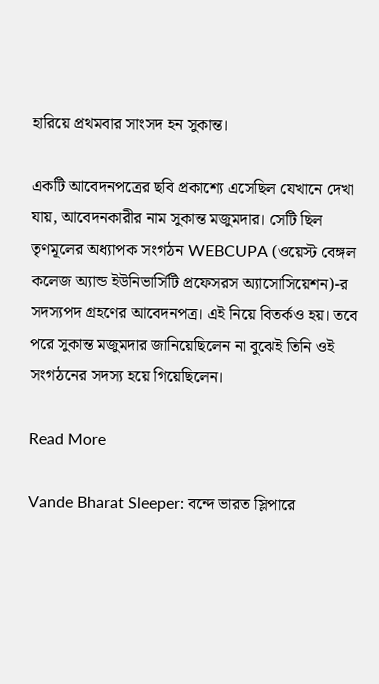হারিয়ে প্রথমবার সাংসদ হন সুকান্ত।

একটি আবেদনপত্রের ছবি প্রকাশ্যে এসেছিল যেখানে দেখা যায়, আবেদনকারীর নাম সুকান্ত মজুমদার। সেটি ছিল তৃণমূলের অধ্যাপক সংগঠন WEBCUPA (ওয়েস্ট বেঙ্গল কলেজ অ্যান্ড ইউনিভার্সিটি প্রফেসরস অ্যাসোসিয়েশন)-র সদস্যপদ গ্রহণের আবেদনপত্র। এই নিয়ে বিতর্কও হয়। তবে পরে সুকান্ত মজুমদার জানিয়েছিলেন না বুঝেই তিনি ওই সংগঠনের সদস্য হয়ে গিয়েছিলেন।

Read More

Vande Bharat Sleeper: বন্দে ভারত স্লিপারে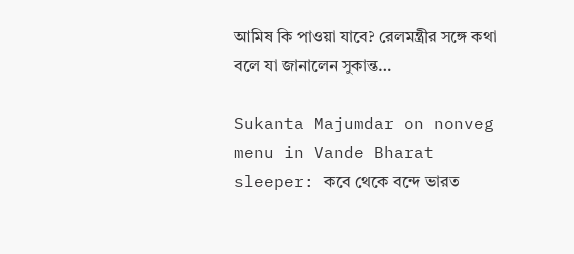আমিষ কি পাওয়া যাবে? রেলমন্ত্রীর সঙ্গে কথা বলে যা জানালেন সুকান্ত…

Sukanta Majumdar on nonveg menu in Vande Bharat sleeper: কবে থেকে বন্দে ভারত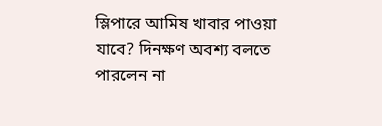স্লিপারে আমিষ খাবার পাওয়া যাবে? দিনক্ষণ অবশ্য বলতে পারলেন না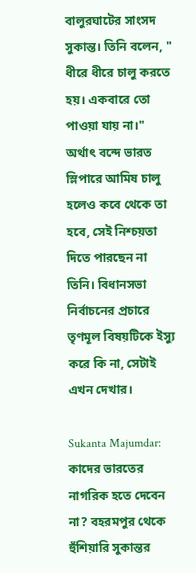বালুরঘাটের সাংসদ সুকান্ত। তিনি বলেন, " ধীরে ধীরে চালু করতে হয়। একবারে তো পাওয়া যায় না।" অর্থাৎ বন্দে ভারত স্লিপারে আমিষ চালু হলেও কবে থেকে তা হবে, সেই নিশ্চয়তা দিতে পারছেন না তিনি। বিধানসভা নির্বাচনের প্রচারে তৃণমূল বিষয়টিকে ইস্যু করে কি না, সেটাই এখন দেখার।

Sukanta Majumdar: কাদের ভারতের নাগরিক হতে দেবেন না? বহরমপুর থেকে হুঁশিয়ারি সুকান্তর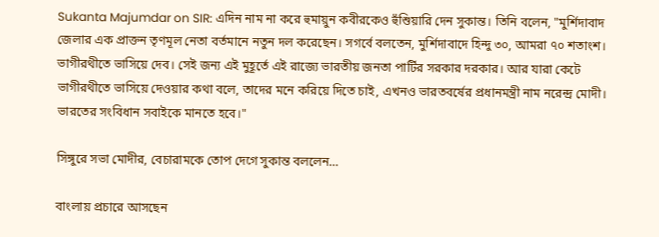Sukanta Majumdar on SIR: এদিন নাম না করে হুমায়ুন কবীরকেও হুঁশিুয়ারি দেন সুকান্ত। তিনি বলেন, "মুর্শিদাবাদ জেলার এক প্রাক্তন তৃণমূল নেতা বর্তমানে নতুন দল করেছেন। সগর্বে বলতেন, মুর্শিদাবাদে হিন্দু ৩০, আমরা ৭০ শতাংশ। ভাগীরথীতে ভাসিয়ে দেব। সেই জন্য এই মুহূর্তে এই রাজ্যে ভারতীয় জনতা পার্টির সরকার দরকার। আর যারা কেটে ভাগীরথীতে ভাসিয়ে দেওয়ার কথা বলে, তাদের মনে করিয়ে দিতে চাই, এখনও ভারতবর্ষের প্রধানমন্ত্রী নাম নরেন্দ্র মোদী। ভারতের সংবিধান সবাইকে মানতে হবে।"

সিঙ্গুরে সভা মোদীর, বেচারামকে তোপ দেগে সুকান্ত বললেন…

বাংলায় প্রচারে আসছেন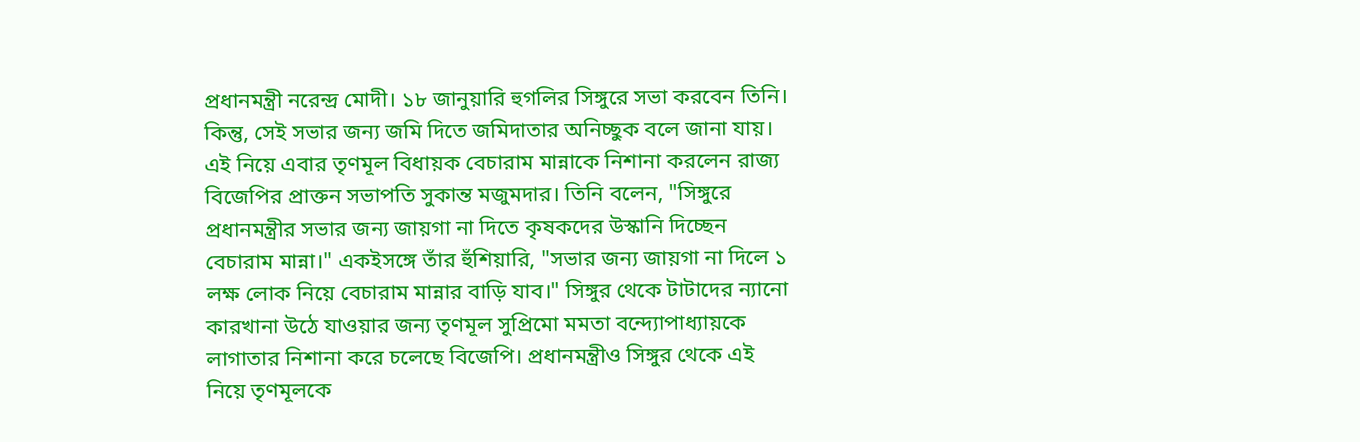প্রধানমন্ত্রী নরেন্দ্র মোদী। ১৮ জানুয়ারি হুগলির সিঙ্গুরে সভা করবেন তিনি। কিন্তু, সেই সভার জন্য জমি দিতে জমিদাতার অনিচ্ছুক বলে জানা যায়। এই নিয়ে এবার তৃণমূল বিধায়ক বেচারাম মান্নাকে নিশানা করলেন রাজ্য বিজেপির প্রাক্তন সভাপতি সুকান্ত মজুমদার। তিনি বলেন, "সিঙ্গুরে প্রধানমন্ত্রীর সভার জন্য জায়গা না দিতে কৃষকদের উস্কানি দিচ্ছেন বেচারাম মান্না।" একইসঙ্গে তাঁর হুঁশিয়ারি, "সভার জন্য জায়গা না দিলে ১ লক্ষ লোক নিয়ে বেচারাম মান্নার বাড়ি যাব।" সিঙ্গুর থেকে টাটাদের ন্যানো কারখানা উঠে যাওয়ার জন্য তৃণমূল সুপ্রিমো মমতা বন্দ্যোপাধ্যায়কে লাগাতার নিশানা করে চলেছে বিজেপি। প্রধানমন্ত্রীও সিঙ্গুর থেকে এই নিয়ে তৃণমূলকে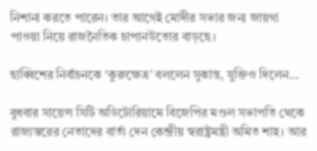নিশানা করতে পারেন। তার আগেই মোদীর সভার জন্য জায়গা পাওয়া নিয়ে রাজনৈতিক চাপানউতোর বাড়ছে।

ছাব্বিশের নির্বাচনকে ‘কুরুক্ষেত্র’ বললেন সুকান্ত, যুক্তিও দিলেন…

বুধবার সায়েন্স সিটি অডিটোরিয়ামে বিজেপির মণ্ডল সভাপতি থেকে রাজ্যস্তরের নেতাদের বার্তা দেন কেন্দ্রীয় স্বরাষ্ট্রমন্ত্রী অমিত শাহ। আর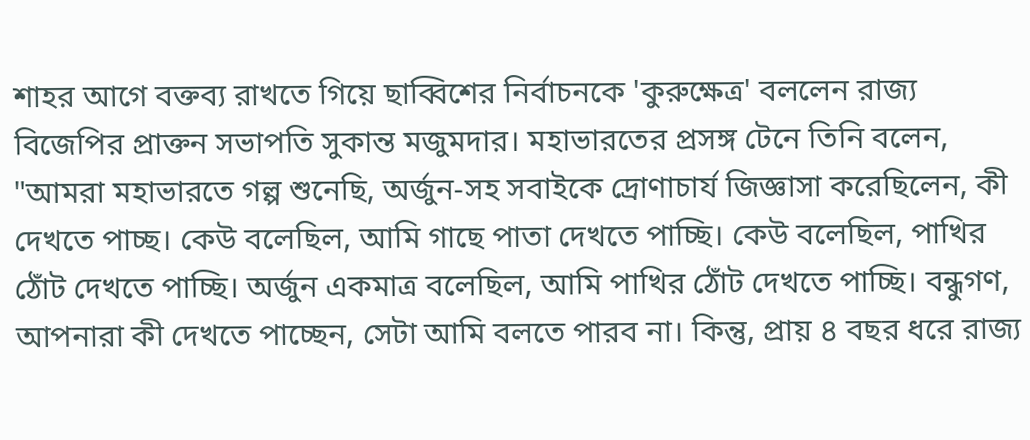শাহর আগে বক্তব্য রাখতে গিয়ে ছাব্বিশের নির্বাচনকে 'কুরুক্ষেত্র' বললেন রাজ্য বিজেপির প্রাক্তন সভাপতি সুকান্ত মজুমদার। মহাভারতের প্রসঙ্গ টেনে তিনি বলেন, "আমরা মহাভারতে গল্প শুনেছি, অর্জুন-সহ সবাইকে দ্রোণাচার্য জিজ্ঞাসা করেছিলেন, কী দেখতে পাচ্ছ। কেউ বলেছিল, আমি গাছে পাতা দেখতে পাচ্ছি। কেউ বলেছিল, পাখির ঠোঁট দেখতে পাচ্ছি। অর্জুন একমাত্র বলেছিল, আমি পাখির ঠোঁট দেখতে পাচ্ছি। বন্ধুগণ, আপনারা কী দেখতে পাচ্ছেন, সেটা আমি বলতে পারব না। কিন্তু, প্রায় ৪ বছর ধরে রাজ্য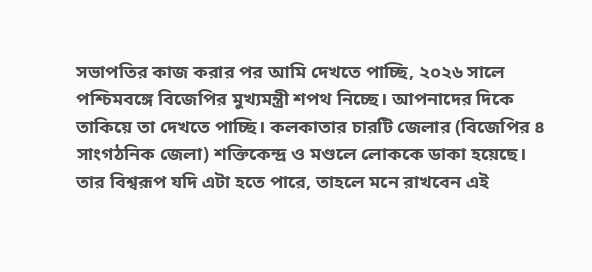সভাপতির কাজ করার পর আমি দেখতে পাচ্ছি, ২০২৬ সালে পশ্চিমবঙ্গে বিজেপির মুখ্যমন্ত্রী শপথ নিচ্ছে। আপনাদের দিকে তাকিয়ে তা দেখতে পাচ্ছি। কলকাতার চারটি জেলার (বিজেপির ৪ সাংগঠনিক জেলা) শক্তিকেন্দ্র ও মণ্ডলে লোককে ডাকা হয়েছে। তার বিশ্বরূপ যদি এটা হতে পারে, তাহলে মনে রাখবেন এই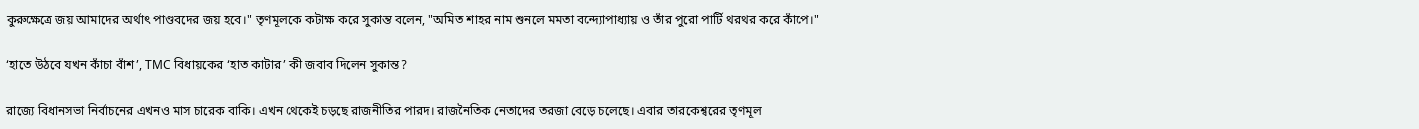কুরুক্ষেত্রে জয় আমাদের অর্থাৎ পাণ্ডবদের জয় হবে।" তৃণমূলকে কটাক্ষ করে সুকান্ত বলেন, "অমিত শাহর নাম শুনলে মমতা বন্দ্যোপাধ্যায় ও তাঁর পুরো পার্টি থরথর করে কাঁপে।"

‘হাতে উঠবে যখন কাঁচা বাঁশ’, TMC বিধায়কের ‘হাত কাটার’ কী জবাব দিলেন সুকান্ত?

রাজ্যে বিধানসভা নির্বাচনের এখনও মাস চারেক বাকি। এখন থেকেই চড়ছে রাজনীতির পারদ। রাজনৈতিক নেতাদের তরজা বেড়ে চলেছে। এবার তারকেশ্বরের তৃণমূল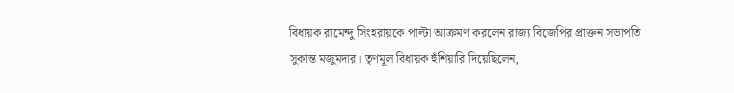বিধায়ক রামেন্দু সিংহরায়কে পাল্টা আক্রমণ করলেন রাজ্য বিজেপির প্রাক্তন সভাপতি সুকান্ত মজুমদার। তৃণমূল বিধায়ক হুঁশিয়ারি দিয়েছিলেন,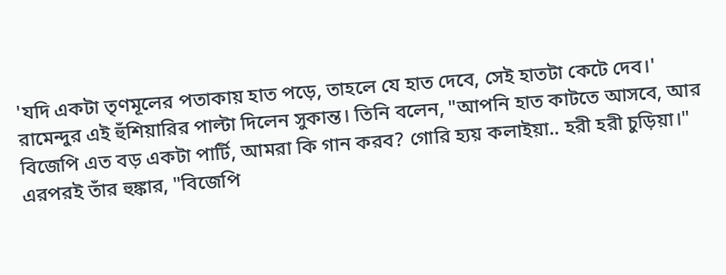'যদি একটা তৃণমূলের পতাকায় হাত পড়ে, তাহলে যে হাত দেবে, সেই হাতটা কেটে দেব।' রামেন্দুর এই হুঁশিয়ারির পাল্টা দিলেন সুকান্ত। তিনি বলেন, "আপনি হাত কাটতে আসবে, আর বিজেপি এত বড় একটা পার্টি, আমরা কি গান করব? গোরি হ্যয় কলাইয়া.. হরী হরী চুড়িয়া।" এরপরই তাঁর হুঙ্কার, "বিজেপি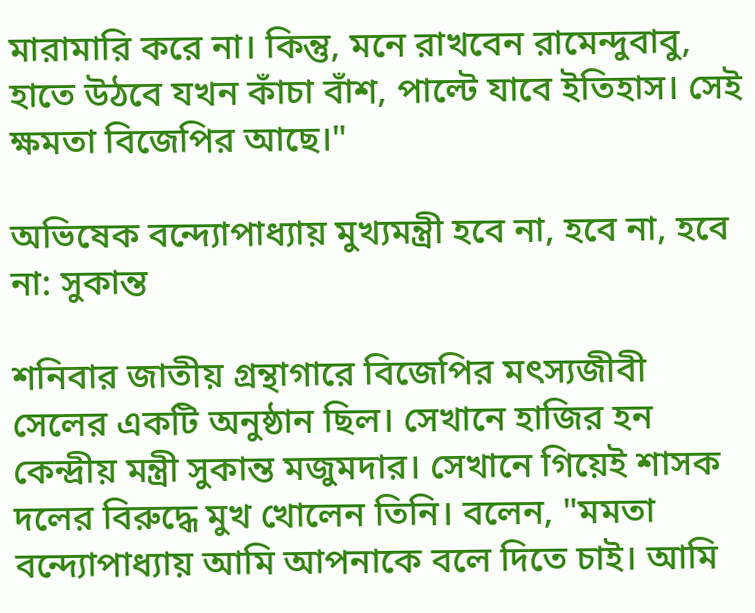মারামারি করে না। কিন্তু, মনে রাখবেন রামেন্দুবাবু, হাতে উঠবে যখন কাঁচা বাঁশ, পাল্টে যাবে ইতিহাস। সেই ক্ষমতা বিজেপির আছে।"

অভিষেক বন্দ্যোপাধ্যায় মুখ্যমন্ত্রী হবে না, হবে না, হবে না: সুকান্ত

শনিবার জাতীয় গ্রন্থাগারে বিজেপির মৎস্যজীবী সেলের একটি অনুষ্ঠান ছিল। সেখানে হাজির হন কেন্দ্রীয় মন্ত্রী সুকান্ত মজুমদার। সেখানে গিয়েই শাসক দলের বিরুদ্ধে মুখ খোলেন তিনি। বলেন, "মমতা বন্দ্যোপাধ্যায় আমি আপনাকে বলে দিতে চাই। আমি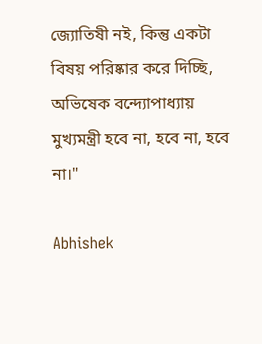জ্যোতিষী নই, কিন্তু একটা বিষয় পরিষ্কার করে দিচ্ছি, অভিষেক বন্দ্যোপাধ্যায় মুখ্যমন্ত্রী হবে না, হবে না, হবে না।"

Abhishek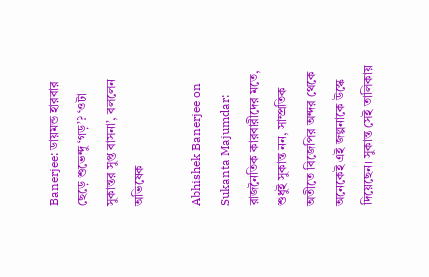Banerjee: ডায়মন্ড হারবার ছেড়ে শুভেন্দু ‘গড়’? ‘ওটা সুকান্তর সুপ্ত বাসনা’, বললেন অভিষেক

Abhishek Banerjee on Sukanta Majumdar: রাজনৈতিক কারবারীদের মতে, শুধুই সুকান্ত নন, সাম্প্রতিক অতীতে বিজেপির অন্দর থেকে অনেকেই এই জল্পনাকে উস্কে দিয়েছেন। সুকান্ত সেই তালিকায়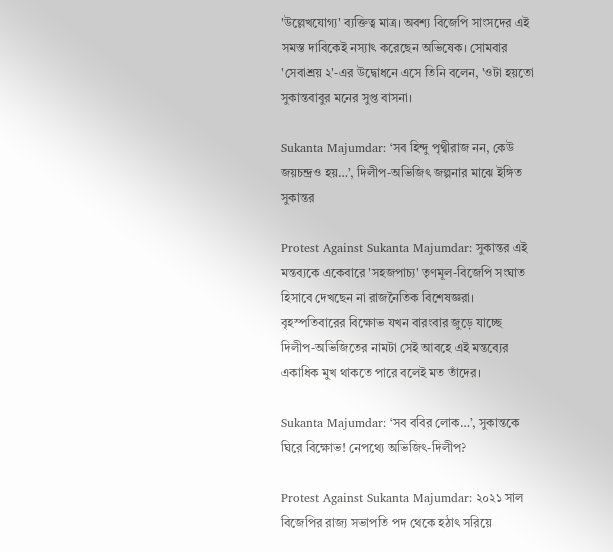'উল্লেখযোগ্য' ব্যক্তিত্ব মাত্র। অবশ্য বিজেপি সাংসদের এই সমস্ত দাবিকেই নস্যাৎ করেছেন অভিষেক। সোমবার 'সেবাশ্রয় ২'-এর উদ্বোধনে এসে তিনি বলেন, 'ওটা হয়তো সুকান্তবাবুর মনের সুপ্ত বাসনা।

Sukanta Majumdar: ‘সব হিন্দু পৃথ্বীরাজ নন, কেউ জয়চন্দ্রও হয়…’, দিলীপ-অভিজিৎ জল্পনার মাঝে ইঙ্গিত সুকান্তর

Protest Against Sukanta Majumdar: সুকান্তর এই মন্তব্যকে একেবারে 'সহজপাচ্য' তৃণমূল-বিজেপি সংঘাত হিসাবে দেখছেন না রাজনৈতিক বিশেষজ্ঞরা। বৃহস্পতিবারের বিক্ষোভ যখন বারংবার জুড়ে যাচ্ছে দিলীপ-অভিজিতের নামটা সেই আবহে এই মন্তব্যের একাধিক মুখ থাকতে পারে বলেই মত তাঁদের।

Sukanta Majumdar: ‘সব ববির লোক…’, সুকান্তকে ঘিরে বিক্ষোভ! নেপথ্যে অভিজিৎ-দিলীপ?

Protest Against Sukanta Majumdar: ২০২১ সাল বিজেপির রাজ্য সভাপতি পদ থেকে হঠাৎ সরিয়ে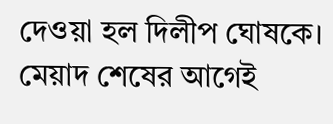দেওয়া হল দিলীপ ঘোষকে। মেয়াদ শেষের আগেই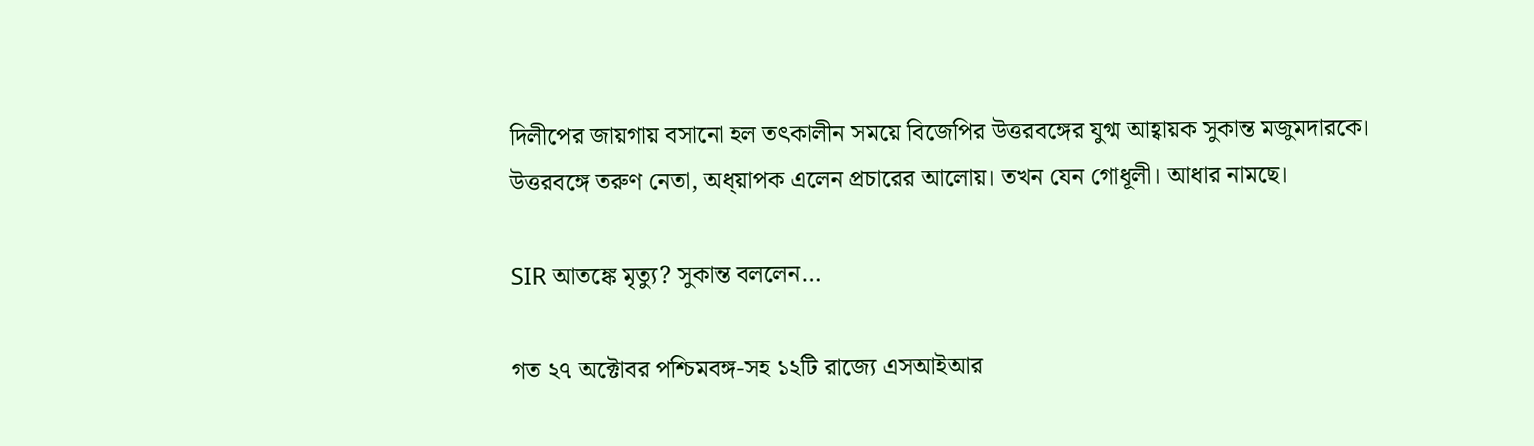দিলীপের জায়গায় বসানো হল তৎকালীন সময়ে বিজেপির উত্তরবঙ্গের যুগ্ম আহ্বায়ক সুকান্ত মজুমদারকে। উত্তরবঙ্গে তরুণ নেতা, অধ্য়াপক এলেন প্রচারের আলোয়। তখন যেন গোধূলী। আধার নামছে।

SIR আতঙ্কে মৃত্যু? সুকান্ত বললেন…

গত ২৭ অক্টোবর পশ্চিমবঙ্গ-সহ ১২টি রাজ্যে এসআইআর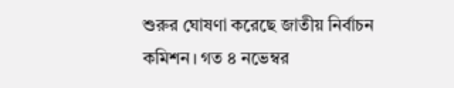শুরুর ঘোষণা করেছে জাতীয় নির্বাচন কমিশন। গত ৪ নভেম্বর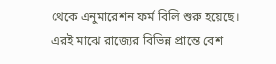থেকে এনুমারেশন ফর্ম বিলি শুরু হয়েছে। এরই মাঝে রাজ্যের বিভিন্ন প্রান্তে বেশ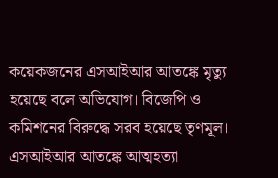কয়েকজনের এসআইআর আতঙ্কে মৃত্যু হয়েছে বলে অভিযোগ। বিজেপি ও কমিশনের বিরুদ্ধে সরব হয়েছে তৃণমূল। এসআইআর আতঙ্কে আত্মহত্যা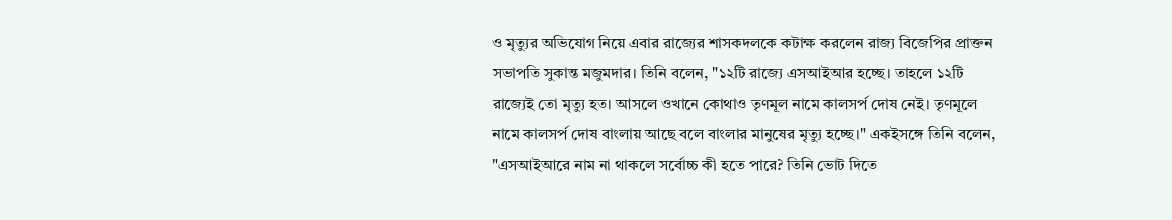ও মৃত্যুর অভিযোগ নিয়ে এবার রাজ্যের শাসকদলকে কটাক্ষ করলেন রাজ্য বিজেপির প্রাক্তন সভাপতি সুকান্ত মজুমদার। তিনি বলেন, "১২টি রাজ্যে এসআইআর হচ্ছে। তাহলে ১২টি রাজ্যেই তো মৃত্যু হত। আসলে ওখানে কোথাও তৃণমূল নামে কালসর্প দোষ নেই। তৃণমূলে নামে কালসর্প দোষ বাংলায় আছে বলে বাংলার মানুষের মৃত্যু হচ্ছে।" একইসঙ্গে তিনি বলেন, "এসআইআরে নাম না থাকলে সর্বোচ্চ কী হতে পারে? তিনি ভোট দিতে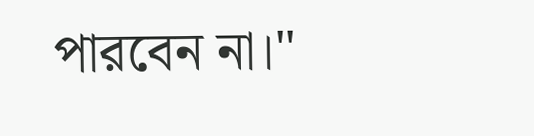পারবেন না।"